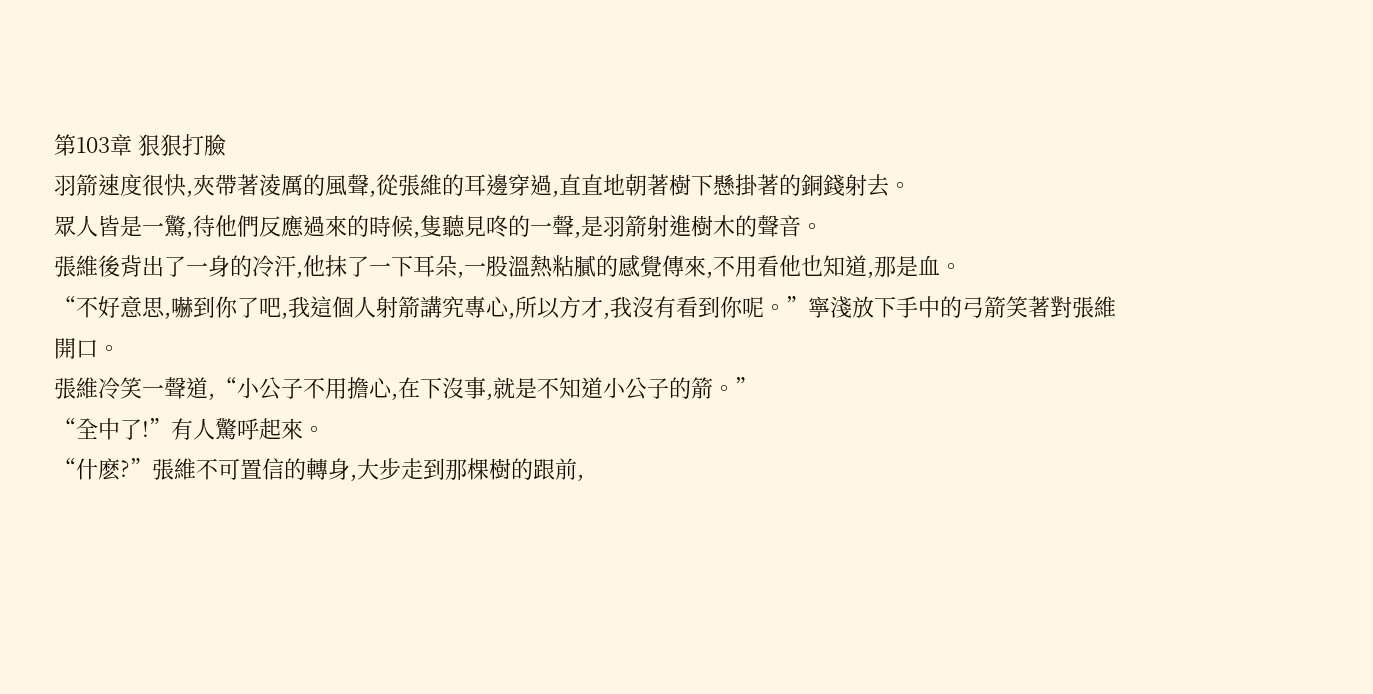第103章 狠狠打臉
羽箭速度很快,夾帶著淩厲的風聲,從張維的耳邊穿過,直直地朝著樹下懸掛著的銅錢射去。
眾人皆是一驚,待他們反應過來的時候,隻聽見咚的一聲,是羽箭射進樹木的聲音。
張維後背出了一身的冷汗,他抹了一下耳朵,一股溫熱粘膩的感覺傳來,不用看他也知道,那是血。
“不好意思,嚇到你了吧,我這個人射箭講究專心,所以方才,我沒有看到你呢。”寧淺放下手中的弓箭笑著對張維開口。
張維冷笑一聲道,“小公子不用擔心,在下沒事,就是不知道小公子的箭。”
“全中了!”有人驚呼起來。
“什麽?”張維不可置信的轉身,大步走到那棵樹的跟前,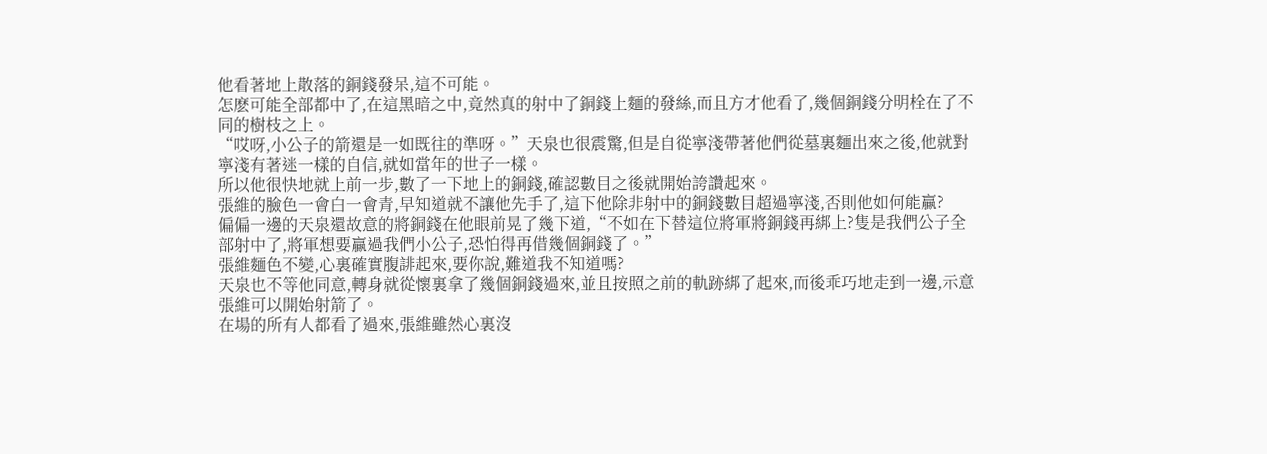他看著地上散落的銅錢發呆,這不可能。
怎麽可能全部都中了,在這黑暗之中,竟然真的射中了銅錢上麵的發絲,而且方才他看了,幾個銅錢分明栓在了不同的樹枝之上。
“哎呀,小公子的箭還是一如既往的準呀。”天泉也很震驚,但是自從寧淺帶著他們從墓裏麵出來之後,他就對寧淺有著迷一樣的自信,就如當年的世子一樣。
所以他很快地就上前一步,數了一下地上的銅錢,確認數目之後就開始誇讚起來。
張維的臉色一會白一會青,早知道就不讓他先手了,這下他除非射中的銅錢數目超過寧淺,否則他如何能贏?
偏偏一邊的天泉還故意的將銅錢在他眼前晃了幾下道,“不如在下替這位將軍將銅錢再綁上?隻是我們公子全部射中了,將軍想要贏過我們小公子,恐怕得再借幾個銅錢了。”
張維麵色不變,心裏確實腹誹起來,要你說,難道我不知道嗎?
天泉也不等他同意,轉身就從懷裏拿了幾個銅錢過來,並且按照之前的軌跡綁了起來,而後乖巧地走到一邊,示意張維可以開始射箭了。
在場的所有人都看了過來,張維雖然心裏沒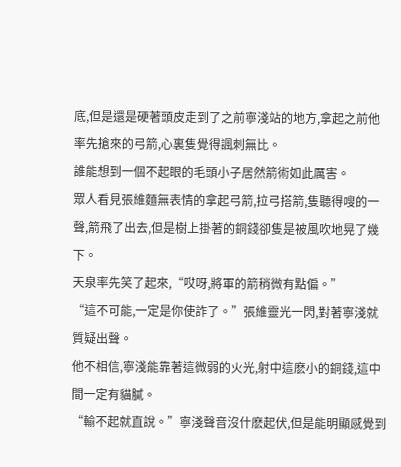底,但是還是硬著頭皮走到了之前寧淺站的地方,拿起之前他率先搶來的弓箭,心裏隻覺得諷刺無比。
誰能想到一個不起眼的毛頭小子居然箭術如此厲害。
眾人看見張維麵無表情的拿起弓箭,拉弓搭箭,隻聽得嗖的一聲,箭飛了出去,但是樹上掛著的銅錢卻隻是被風吹地晃了幾下。
天泉率先笑了起來,“哎呀,將軍的箭稍微有點偏。”
“這不可能,一定是你使詐了。”張維靈光一閃,對著寧淺就質疑出聲。
他不相信,寧淺能靠著這微弱的火光,射中這麽小的銅錢,這中間一定有貓膩。
“輸不起就直說。”寧淺聲音沒什麽起伏,但是能明顯感覺到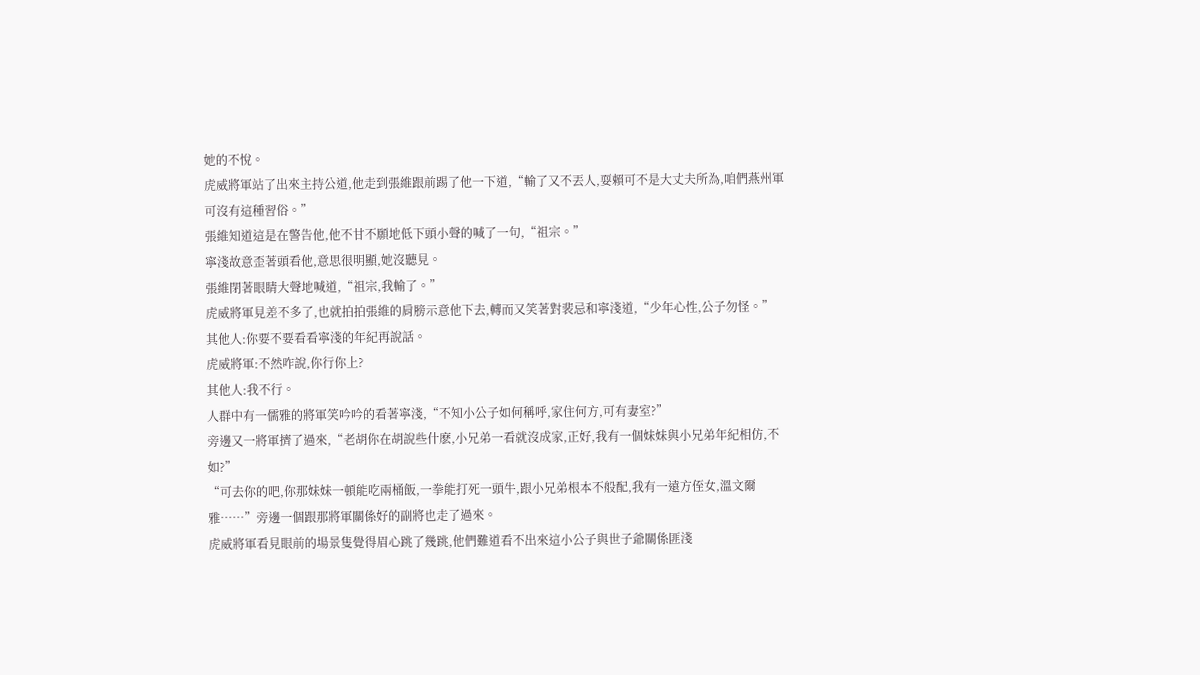她的不悅。
虎威將軍站了出來主持公道,他走到張維跟前踢了他一下道,“輸了又不丟人,耍賴可不是大丈夫所為,咱們燕州軍可沒有這種習俗。”
張維知道這是在警告他,他不甘不願地低下頭小聲的喊了一句,“祖宗。”
寧淺故意歪著頭看他,意思很明顯,她沒聽見。
張維閉著眼睛大聲地喊道,“祖宗,我輸了。”
虎威將軍見差不多了,也就拍拍張維的肩膀示意他下去,轉而又笑著對裴忌和寧淺道,“少年心性,公子勿怪。”
其他人:你要不要看看寧淺的年紀再說話。
虎威將軍:不然咋說,你行你上?
其他人:我不行。
人群中有一儒雅的將軍笑吟吟的看著寧淺,“不知小公子如何稱呼,家住何方,可有妻室?”
旁邊又一將軍擠了過來,“老胡你在胡說些什麽,小兄弟一看就沒成家,正好,我有一個妹妹與小兄弟年紀相仿,不如?”
“可去你的吧,你那妹妹一頓能吃兩桶飯,一拳能打死一頭牛,跟小兄弟根本不般配,我有一遠方侄女,溫文爾雅……”旁邊一個跟那將軍關係好的副將也走了過來。
虎威將軍看見眼前的場景隻覺得眉心跳了幾跳,他們難道看不出來這小公子與世子爺關係匪淺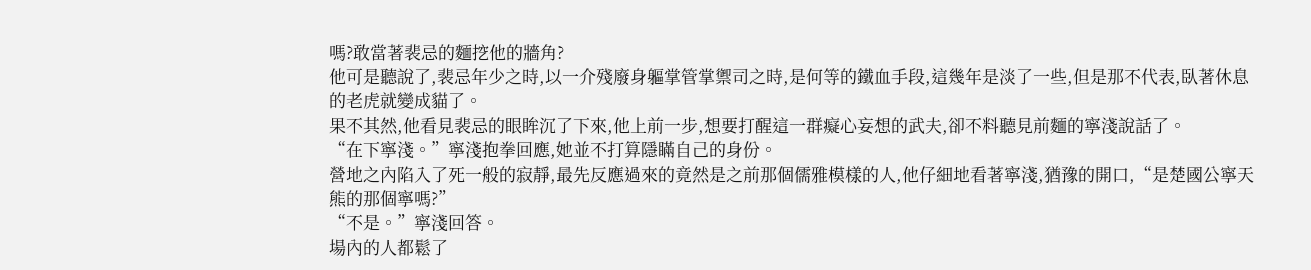嗎?敢當著裴忌的麵挖他的牆角?
他可是聽說了,裴忌年少之時,以一介殘廢身軀掌管掌禦司之時,是何等的鐵血手段,這幾年是淡了一些,但是那不代表,臥著休息的老虎就變成貓了。
果不其然,他看見裴忌的眼眸沉了下來,他上前一步,想要打醒這一群癡心妄想的武夫,卻不料聽見前麵的寧淺說話了。
“在下寧淺。”寧淺抱拳回應,她並不打算隱瞞自己的身份。
營地之內陷入了死一般的寂靜,最先反應過來的竟然是之前那個儒雅模樣的人,他仔細地看著寧淺,猶豫的開口,“是楚國公寧天熊的那個寧嗎?”
“不是。”寧淺回答。
場內的人都鬆了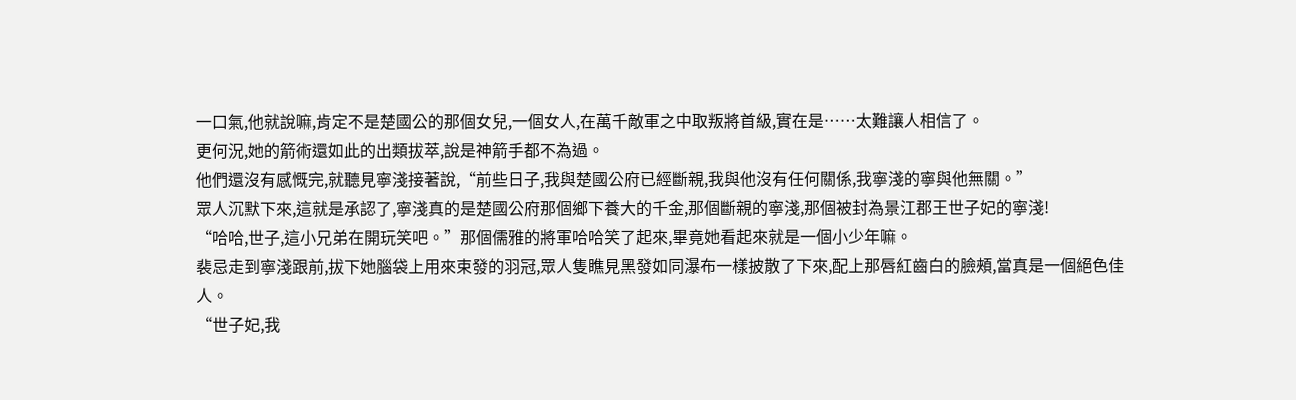一口氣,他就說嘛,肯定不是楚國公的那個女兒,一個女人,在萬千敵軍之中取叛將首級,實在是……太難讓人相信了。
更何況,她的箭術還如此的出類拔萃,說是神箭手都不為過。
他們還沒有感慨完,就聽見寧淺接著說,“前些日子,我與楚國公府已經斷親,我與他沒有任何關係,我寧淺的寧與他無關。”
眾人沉默下來,這就是承認了,寧淺真的是楚國公府那個鄉下養大的千金,那個斷親的寧淺,那個被封為景江郡王世子妃的寧淺!
“哈哈,世子,這小兄弟在開玩笑吧。”那個儒雅的將軍哈哈笑了起來,畢竟她看起來就是一個小少年嘛。
裴忌走到寧淺跟前,拔下她腦袋上用來束發的羽冠,眾人隻瞧見黑發如同瀑布一樣披散了下來,配上那唇紅齒白的臉頰,當真是一個絕色佳人。
“世子妃,我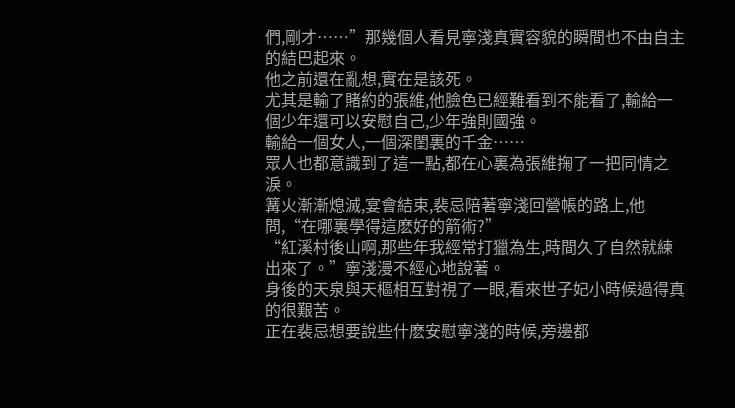們,剛才……”那幾個人看見寧淺真實容貌的瞬間也不由自主的結巴起來。
他之前還在亂想,實在是該死。
尤其是輸了賭約的張維,他臉色已經難看到不能看了,輸給一個少年還可以安慰自己,少年強則國強。
輸給一個女人,一個深閨裏的千金……
眾人也都意識到了這一點,都在心裏為張維掬了一把同情之淚。
篝火漸漸熄滅,宴會結束,裴忌陪著寧淺回營帳的路上,他問,“在哪裏學得這麽好的箭術?”
“紅溪村後山啊,那些年我經常打獵為生,時間久了自然就練出來了。”寧淺漫不經心地說著。
身後的天泉與天樞相互對視了一眼,看來世子妃小時候過得真的很艱苦。
正在裴忌想要說些什麽安慰寧淺的時候,旁邊都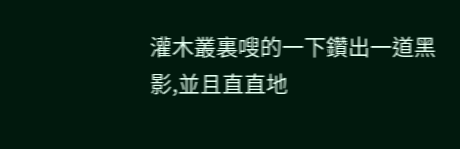灌木叢裏嗖的一下鑽出一道黑影,並且直直地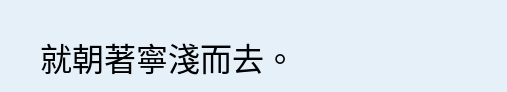就朝著寧淺而去。